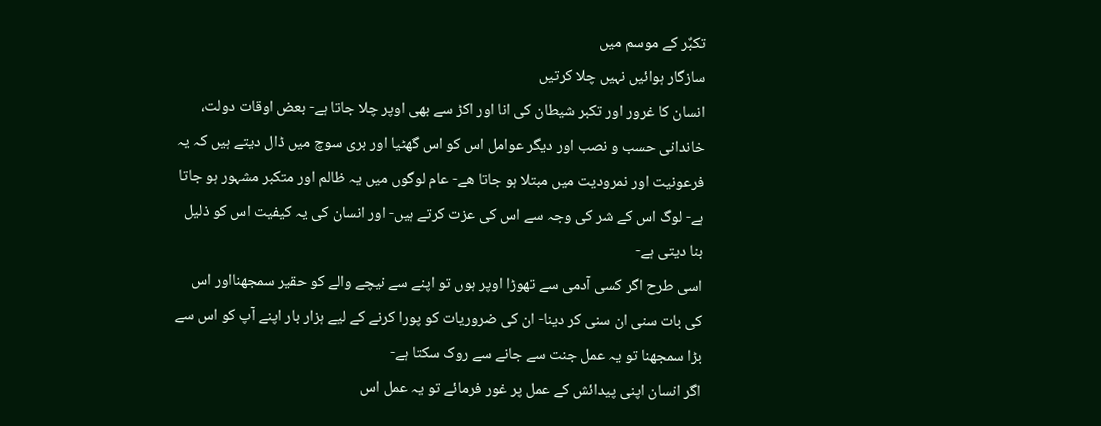تکبٌر کے موسم میں
سازگار ہوائیں نہیں چلا کرتیں
انسان کا غرور اور تکبر شیطان کی انا اور اکڑ سے بھی اوپر چلا جاتا ہے- بعض اوقات دولت، خاندانی حسب و نصب اور دیگر عوامل اس کو اس گھٹیا اور بری سوچ میں ڈال دیتے ہیں کہ یہ فرعونیت اور نمرودیت میں مبتلا ہو جاتا ھے- عام لوگوں میں یہ ظالم اور متکبر مشہور ہو جاتا ہے- لوگ اس کے شر کی وجہ سے اس کی عزت کرتے ہیں- اور انسان کی یہ کیفیت اس کو ذلیل بنا دیتی ہے-
اسی طرح اگر کسی آدمی سے تھوڑا اوپر ہوں تو اپنے سے نیچے والے کو حقیر سمجھنااور اس کی بات سنی ان سنی کر دینا- ان کی ضروریات کو پورا کرنے کے لیے ہزار بار اپنے آپ کو اس سے بڑا سمجھنا تو یہ عمل جنت سے جانے سے روک سکتا ہے-
اگر انسان اپنی پیدائش کے عمل پر غور فرمائے تو یہ عمل اس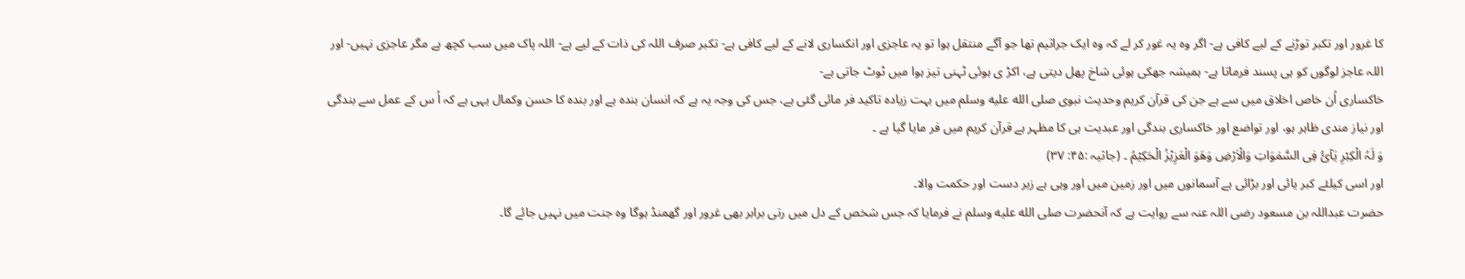کا غرور اور تکبر توڑنے کے لیے کافی ہے- اگر وہ یہ غور کر لے کہ وہ ایک جراثیم تھا جو آگے منتقل ہوا تو یہ عاجزی اور انکساری لانے کے لیے کافی ہے- تکبر صرف اللہ کی ذات کے لیے ہے- اللہ پاک میں سب کچھ ہے مگر عاجزی نہیں- اور اللہ عاجز لوگوں کو ہی پسند فرماتا ہے- ہمیشہ جھکی ہوئی شاخ پھل دیتی ہے، اکڑ ی ہوئی ٹہنی تیز ہوا میں ٹوٹ جاتی ہے-
خاکساری اُن خاص اخلاق میں سے ہے جن کی قرآن کریم وحدیث نبوی صلى الله عليه وسلم میں بہت زیادہ تاکید فر مائی گئی ہے، جس کی وجہ یہ ہے کہ انسان بندہ ہے اور بندہ کا حسن وکمال یہی ہے کہ اُ س کے عمل سے بندگی اور نیاز مندی ظاہر ہو، اور تواضع اور خاکساری بندگی اور عبدیت ہی کا مظہر ہے قرآن کریم میں فر مایا گیا ہے ۔
وَ لَہُ الْکِبْرِ یَآئُ فِی السَّمٰوَاتِ وَالْاَرْضِ وَھَوَ الْعَزِیْزُ الْحَکِیْمُ ۔ (جاثیہ :۴۵: ۳۷)
اور اسی کیلئے کبر یائی اور بڑائی ہے آسمانوں میں اور زمین میں اور وہی ہے زبر دست اور حکمت والا۔
حضرت عبداللہ بن مسعود رضی اللہ عنہ سے روایت ہے کہ آنحضرت صلى الله عليه وسلم نے فرمایا کہ جس شخص کے دل میں رتی برابر بھی غرور اور گھمنڈ ہوگا وہ جنت میں نہیں جائے گا۔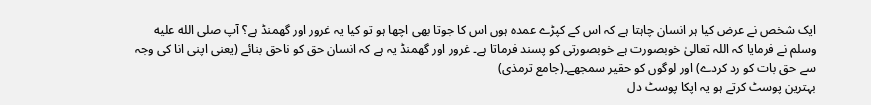ایک شخص نے عرض کیا ہر انسان چاہتا ہے کہ اس کے کپڑے عمدہ ہوں اس کا جوتا بھی اچھا ہو تو کیا یہ غرور اور گھمنڈ ہے؟ آپ صلى الله عليه وسلم نے فرمایا کہ اللہ تعالیٰ خوبصورت ہے خوبصورتی کو پسند فرماتا ہے۔ غرور اور گھمنڈ یہ ہے کہ انسان حق کو ناحق بنائے (یعنی اپنی انا کی وجہ سے حق بات کو رد کردے) اور لوگوں کو حقیر سمجھے۔(جامع ترمذی)
بہترین پوسٹ کرتے ہو یہ اپکا پوسٹ دل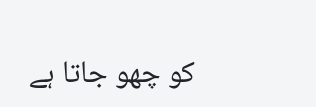کو چھو جاتا ہے